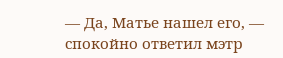— Да, Матье нашел его, — спокойно ответил мэтр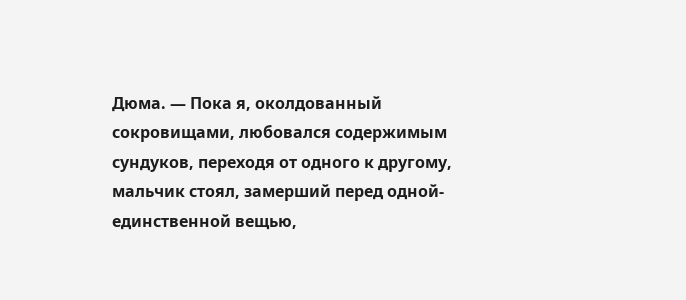Дюма. — Пока я, околдованный сокровищами, любовался содержимым сундуков, переходя от одного к другому, мальчик стоял, замерший перед одной-единственной вещью,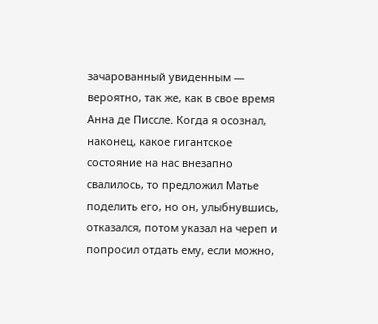зачарованный увиденным — вероятно, так же, как в свое время Анна де Писсле. Когда я осознал, наконец, какое гигантское состояние на нас внезапно свалилось, то предложил Матье поделить его, но он, улыбнувшись, отказался, потом указал на череп и попросил отдать ему, если можно,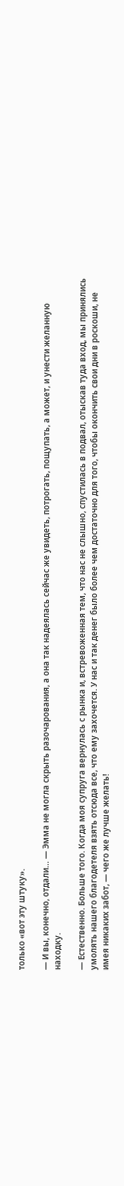только «вот эту штуку».

— И вы, конечно, отдали… — Эмма не могла скрыть разочарования, а она так надеялась сейчас же увидеть, потрогать, пощупать, а может, и унести желанную находку.

— Естественно. Больше того. Когда моя супруга вернулась с рынка и, встревоженная тем, что нас не слышно, спустилась в подвал, отыскав туда вход, мы принялись умолять нашего благодетеля взять отсюда все, что ему захочется. У нас и так денег было более чем достаточно для того, чтобы окончить свои дни в роскоши, не имея никаких забот, — чего же лучше желать!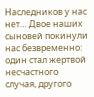Наследников у нас нет… Двое наших сыновей покинули нас безвременно: один стал жертвой несчастного случая, другого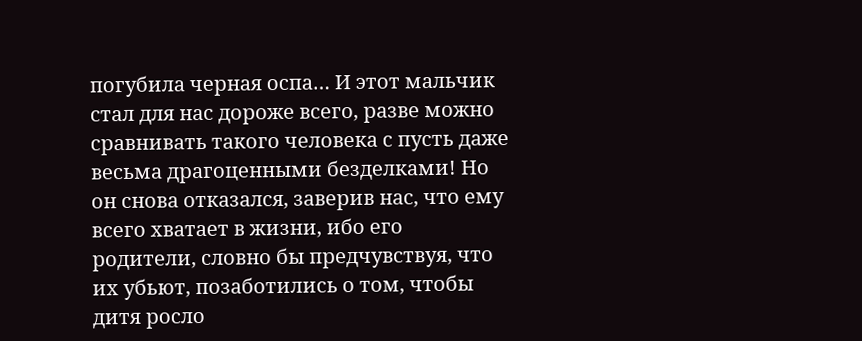погубила черная оспа… И этот мальчик стал для нас дороже всего, разве можно сравнивать такого человека с пусть даже весьма драгоценными безделками! Но он снова отказался, заверив нас, что ему всего хватает в жизни, ибо его родители, словно бы предчувствуя, что их убьют, позаботились о том, чтобы дитя росло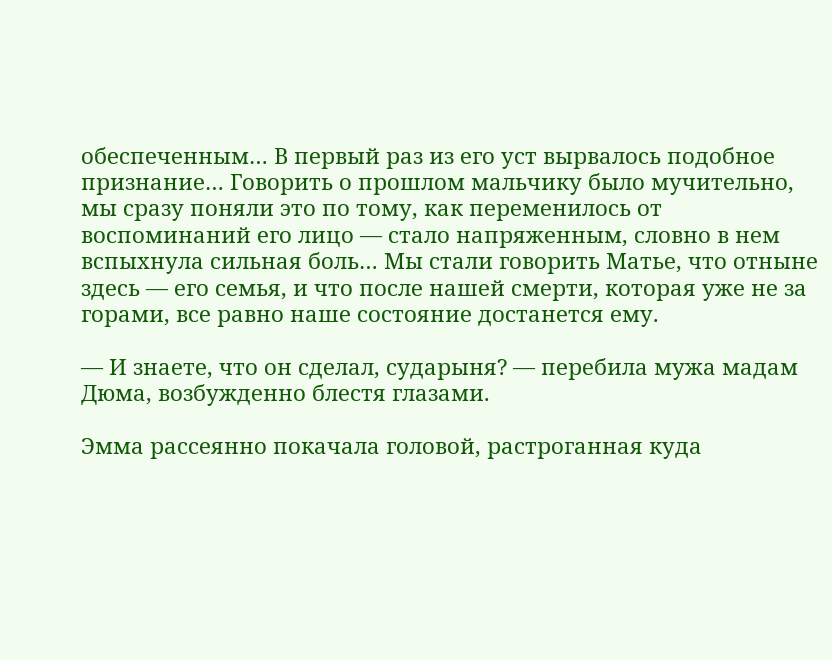обеспеченным… В первый раз из его уст вырвалось подобное признание… Говорить о прошлом мальчику было мучительно, мы сразу поняли это по тому, как переменилось от воспоминаний его лицо — стало напряженным, словно в нем вспыхнула сильная боль… Мы стали говорить Матье, что отныне здесь — его семья, и что после нашей смерти, которая уже не за горами, все равно наше состояние достанется ему.

— И знаете, что он сделал, сударыня? — перебила мужа мадам Дюма, возбужденно блестя глазами.

Эмма рассеянно покачала головой, растроганная куда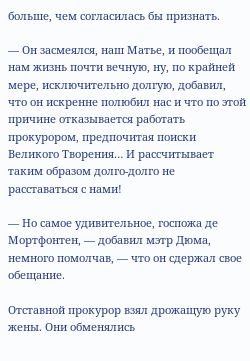больше, чем согласилась бы признать.

— Он засмеялся, наш Матье, и пообещал нам жизнь почти вечную, ну, по крайней мере, исключительно долгую, добавил, что он искренне полюбил нас и что по этой причине отказывается работать прокурором, предпочитая поиски Великого Творения… И рассчитывает таким образом долго-долго не расставаться с нами!

— Но самое удивительное, госпожа де Мортфонтен, — добавил мэтр Дюма, немного помолчав, — что он сдержал свое обещание.

Отставной прокурор взял дрожащую руку жены. Они обменялись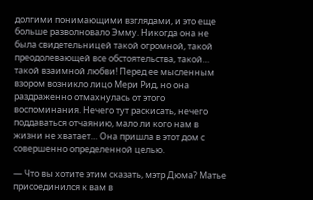долгими понимающими взглядами, и это еще больше разволновало Эмму. Никогда она не была свидетельницей такой огромной, такой преодолевающей все обстоятельства, такой… такой взаимной любви! Перед ее мысленным взором возникло лицо Мери Рид, но она раздраженно отмахнулась от этого воспоминания. Нечего тут раскисать, нечего поддаваться отчаянию, мало ли кого нам в жизни не хватает… Она пришла в этот дом с совершенно определенной целью.

— Что вы хотите этим сказать, мэтр Дюма? Матье присоединился к вам в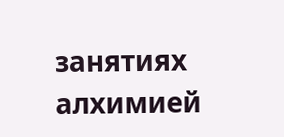занятиях алхимией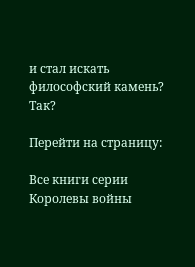и стал искать философский камень? Так?

Перейти на страницу:

Все книги серии Королевы войны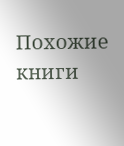Похожие книги